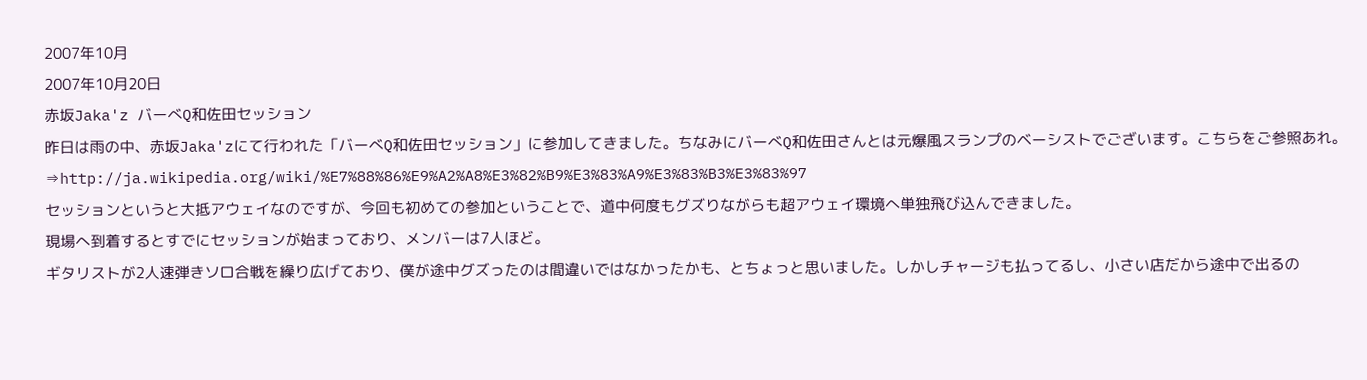2007年10月
2007年10月20日
赤坂Jaka'z バーべQ和佐田セッション
昨日は雨の中、赤坂Jaka'zにて行われた「バーべQ和佐田セッション」に参加してきました。ちなみにバーべQ和佐田さんとは元爆風スランプのベーシストでございます。こちらをご参照あれ。⇒http://ja.wikipedia.org/wiki/%E7%88%86%E9%A2%A8%E3%82%B9%E3%83%A9%E3%83%B3%E3%83%97
セッションというと大抵アウェイなのですが、今回も初めての参加ということで、道中何度もグズりながらも超アウェイ環境へ単独飛び込んできました。
現場へ到着するとすでにセッションが始まっており、メンバーは7人ほど。
ギタリストが2人速弾きソロ合戦を繰り広げており、僕が途中グズったのは間違いではなかったかも、とちょっと思いました。しかしチャージも払ってるし、小さい店だから途中で出るの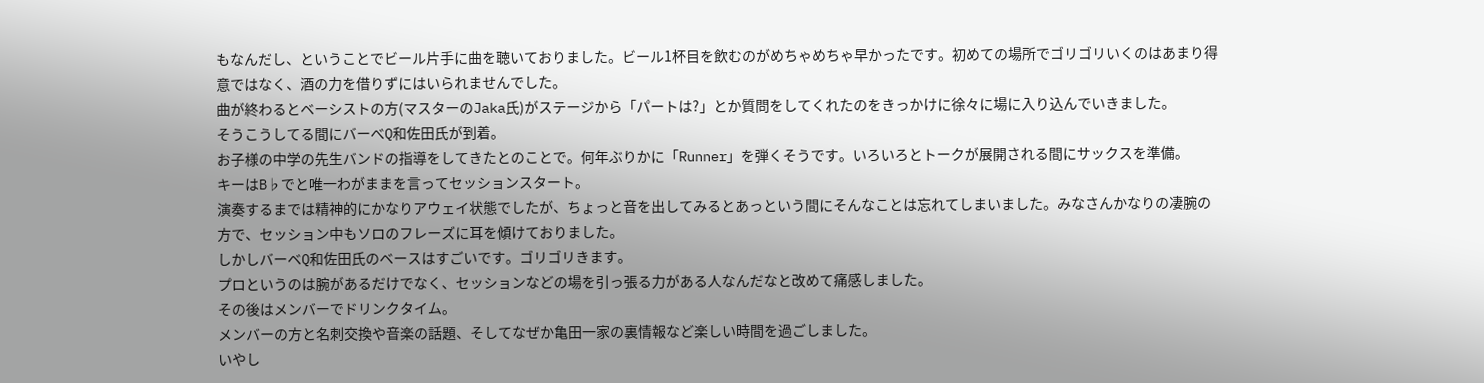もなんだし、ということでビール片手に曲を聴いておりました。ビール1杯目を飲むのがめちゃめちゃ早かったです。初めての場所でゴリゴリいくのはあまり得意ではなく、酒の力を借りずにはいられませんでした。
曲が終わるとベーシストの方(マスターのJaka氏)がステージから「パートは?」とか質問をしてくれたのをきっかけに徐々に場に入り込んでいきました。
そうこうしてる間にバーべQ和佐田氏が到着。
お子様の中学の先生バンドの指導をしてきたとのことで。何年ぶりかに「Runner」を弾くそうです。いろいろとトークが展開される間にサックスを準備。
キーはB♭でと唯一わがままを言ってセッションスタート。
演奏するまでは精神的にかなりアウェイ状態でしたが、ちょっと音を出してみるとあっという間にそんなことは忘れてしまいました。みなさんかなりの凄腕の方で、セッション中もソロのフレーズに耳を傾けておりました。
しかしバーベQ和佐田氏のベースはすごいです。ゴリゴリきます。
プロというのは腕があるだけでなく、セッションなどの場を引っ張る力がある人なんだなと改めて痛感しました。
その後はメンバーでドリンクタイム。
メンバーの方と名刺交換や音楽の話題、そしてなぜか亀田一家の裏情報など楽しい時間を過ごしました。
いやし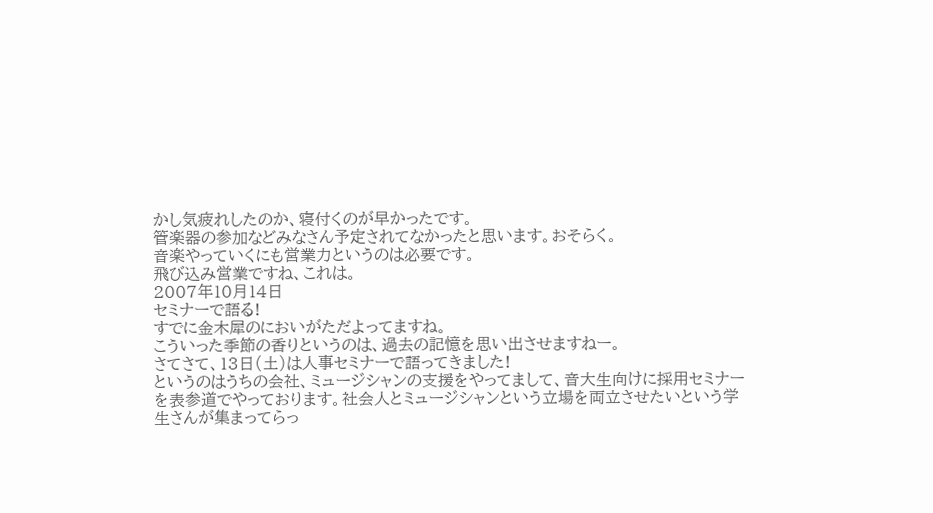かし気疲れしたのか、寝付くのが早かったです。
管楽器の参加などみなさん予定されてなかったと思います。おそらく。
音楽やっていくにも営業力というのは必要です。
飛び込み営業ですね、これは。
2007年10月14日
セミナーで語る!
すでに金木犀のにおいがただよってますね。
こういった季節の香りというのは、過去の記憶を思い出させますねー。
さてさて、13日(土)は人事セミナーで語ってきました!
というのはうちの会社、ミュージシャンの支援をやってまして、音大生向けに採用セミナーを表参道でやっております。社会人とミュージシャンという立場を両立させたいという学生さんが集まってらっ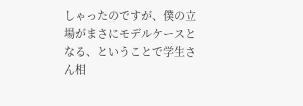しゃったのですが、僕の立場がまさにモデルケースとなる、ということで学生さん相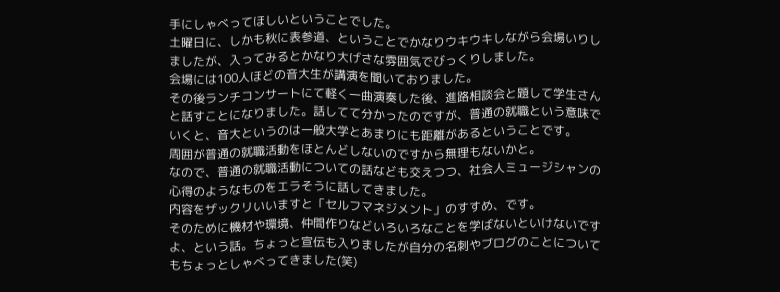手にしゃべってほしいということでした。
土曜日に、しかも秋に表参道、ということでかなりウキウキしながら会場いりしましたが、入ってみるとかなり大げさな雰囲気でびっくりしました。
会場には100人ほどの音大生が講演を聞いておりました。
その後ランチコンサートにて軽く一曲演奏した後、進路相談会と題して学生さんと話すことになりました。話してて分かったのですが、普通の就職という意味でいくと、音大というのは一般大学とあまりにも距離があるということです。
周囲が普通の就職活動をほとんどしないのですから無理もないかと。
なので、普通の就職活動についての話なども交えつつ、社会人ミュージシャンの心得のようなものをエラそうに話してきました。
内容をザックリいいますと「セルフマネジメント」のすすめ、です。
そのために機材や環境、仲間作りなどいろいろなことを学ばないといけないですよ、という話。ちょっと宣伝も入りましたが自分の名刺やブログのことについてもちょっとしゃべってきました(笑)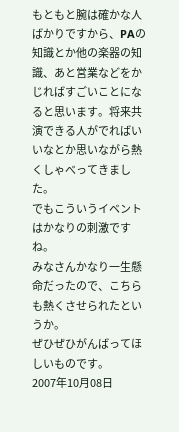もともと腕は確かな人ばかりですから、PAの知識とか他の楽器の知識、あと営業などをかじればすごいことになると思います。将来共演できる人がでればいいなとか思いながら熱くしゃべってきました。
でもこういうイベントはかなりの刺激ですね。
みなさんかなり一生懸命だったので、こちらも熱くさせられたというか。
ぜひぜひがんばってほしいものです。
2007年10月08日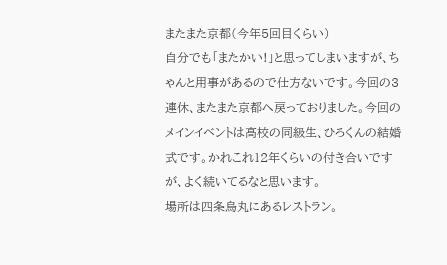またまた京都(今年5回目くらい)
自分でも「またかい!」と思ってしまいますが、ちゃんと用事があるので仕方ないです。今回の3連休、またまた京都へ戻っておりました。今回のメインイベントは高校の同級生、ひろくんの結婚式です。かれこれ12年くらいの付き合いですが、よく続いてるなと思います。
場所は四条烏丸にあるレストラン。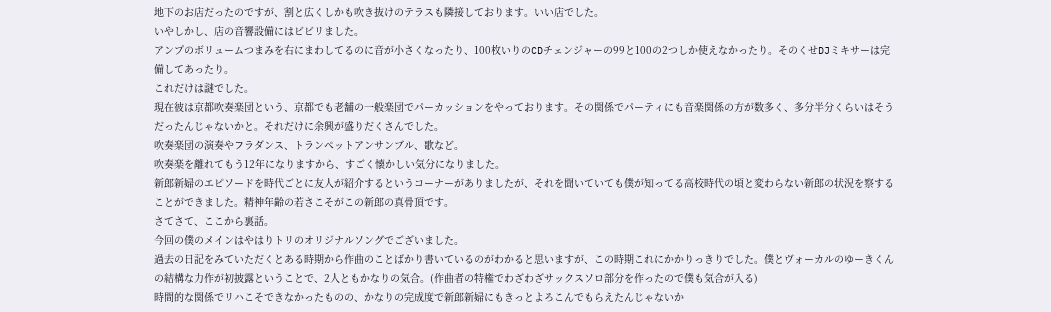地下のお店だったのですが、割と広くしかも吹き抜けのテラスも隣接しております。いい店でした。
いやしかし、店の音響設備にはビビリました。
アンプのボリュームつまみを右にまわしてるのに音が小さくなったり、100枚いりのCDチェンジャーの99と100の2つしか使えなかったり。そのくせDJミキサーは完備してあったり。
これだけは謎でした。
現在彼は京都吹奏楽団という、京都でも老舗の一般楽団でパーカッションをやっております。その関係でパーティにも音楽関係の方が数多く、多分半分くらいはそうだったんじゃないかと。それだけに余興が盛りだくさんでした。
吹奏楽団の演奏やフラダンス、トランペットアンサンブル、歌など。
吹奏楽を離れてもう12年になりますから、すごく懐かしい気分になりました。
新郎新婦のエピソードを時代ごとに友人が紹介するというコーナーがありましたが、それを聞いていても僕が知ってる高校時代の頃と変わらない新郎の状況を察することができました。精神年齢の若さこそがこの新郎の真骨頂です。
さてさて、ここから裏話。
今回の僕のメインはやはりトリのオリジナルソングでございました。
過去の日記をみていただくとある時期から作曲のことばかり書いているのがわかると思いますが、この時期これにかかりっきりでした。僕とヴォーカルのゆーきくんの結構な力作が初披露ということで、2人ともかなりの気合。(作曲者の特権でわざわざサックスソロ部分を作ったので僕も気合が入る)
時間的な関係でリハこそできなかったものの、かなりの完成度で新郎新婦にもきっとよろこんでもらえたんじゃないか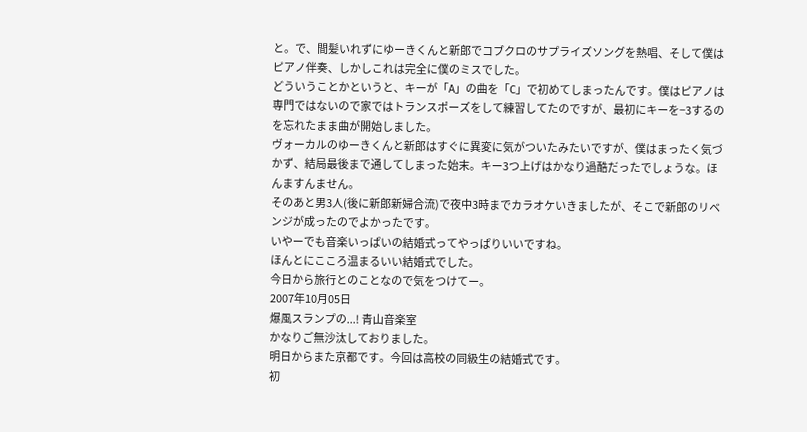と。で、間髪いれずにゆーきくんと新郎でコブクロのサプライズソングを熱唱、そして僕はピアノ伴奏、しかしこれは完全に僕のミスでした。
どういうことかというと、キーが「A」の曲を「C」で初めてしまったんです。僕はピアノは専門ではないので家ではトランスポーズをして練習してたのですが、最初にキーを−3するのを忘れたまま曲が開始しました。
ヴォーカルのゆーきくんと新郎はすぐに異変に気がついたみたいですが、僕はまったく気づかず、結局最後まで通してしまった始末。キー3つ上げはかなり過酷だったでしょうな。ほんますんません。
そのあと男3人(後に新郎新婦合流)で夜中3時までカラオケいきましたが、そこで新郎のリベンジが成ったのでよかったです。
いやーでも音楽いっぱいの結婚式ってやっぱりいいですね。
ほんとにこころ温まるいい結婚式でした。
今日から旅行とのことなので気をつけてー。
2007年10月05日
爆風スランプの...! 青山音楽室
かなりご無沙汰しておりました。
明日からまた京都です。今回は高校の同級生の結婚式です。
初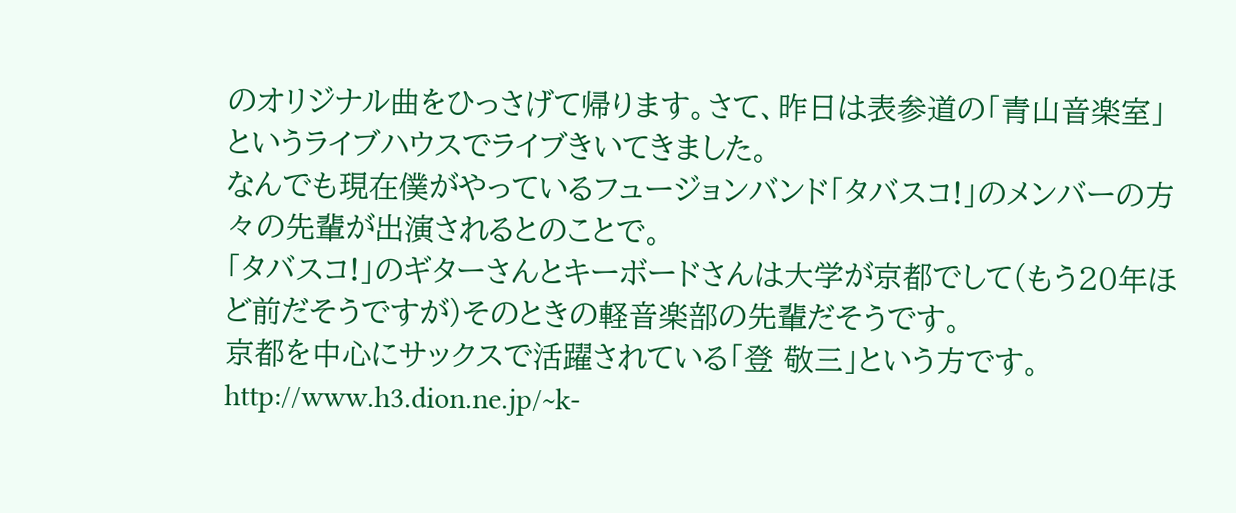のオリジナル曲をひっさげて帰ります。さて、昨日は表参道の「青山音楽室」というライブハウスでライブきいてきました。
なんでも現在僕がやっているフュージョンバンド「タバスコ!」のメンバーの方々の先輩が出演されるとのことで。
「タバスコ!」のギターさんとキーボードさんは大学が京都でして(もう20年ほど前だそうですが)そのときの軽音楽部の先輩だそうです。
京都を中心にサックスで活躍されている「登 敬三」という方です。http://www.h3.dion.ne.jp/~k-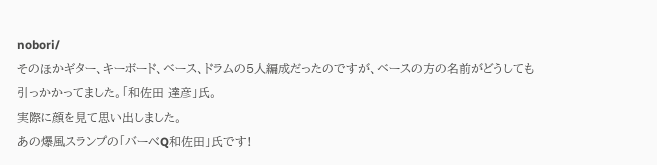nobori/
そのほかギター、キーボード、ベース、ドラムの5人編成だったのですが、ベースの方の名前がどうしても引っかかってました。「和佐田 達彦」氏。
実際に顔を見て思い出しました。
あの爆風スランプの「バーべQ和佐田」氏です!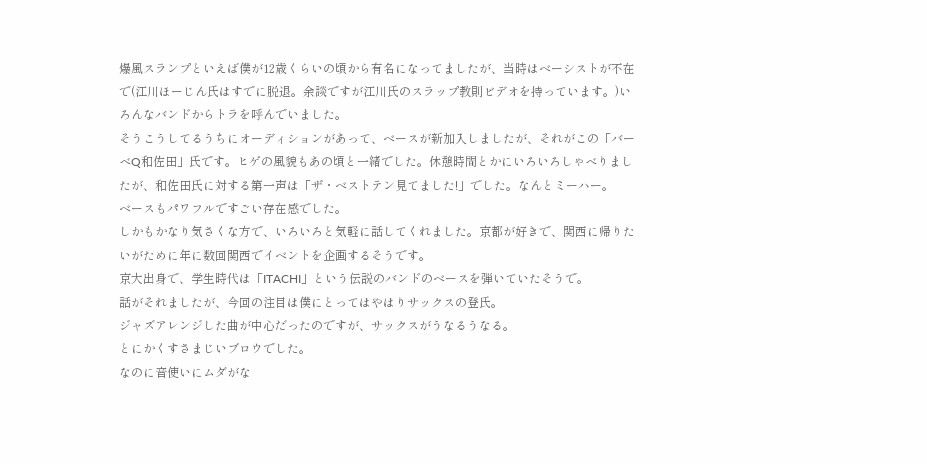爆風スランプといえば僕が12歳くらいの頃から有名になってましたが、当時はベーシストが不在で(江川ほーじん氏はすでに脱退。余談ですが江川氏のスラップ教則ビデオを持っています。)いろんなバンドからトラを呼んでいました。
そうこうしてるうちにオーディションがあって、ベースが新加入しましたが、それがこの「バーべQ和佐田」氏です。ヒゲの風貌もあの頃と一緒でした。休憩時間とかにいろいろしゃべりましたが、和佐田氏に対する第一声は「ザ・ベストテン見てました!」でした。なんとミーハー。
ベースもパワフルですごい存在感でした。
しかもかなり気さくな方で、いろいろと気軽に話してくれました。京都が好きで、関西に帰りたいがために年に数回関西でイベントを企画するそうです。
京大出身で、学生時代は「ITACHI」という伝説のバンドのベースを弾いていたそうで。
話がそれましたが、今回の注目は僕にとってはやはりサックスの登氏。
ジャズアレンジした曲が中心だったのですが、サックスがうなるうなる。
とにかくすさまじいブロウでした。
なのに音使いにムダがな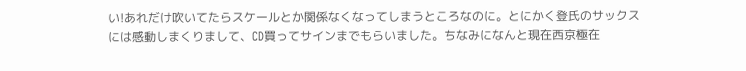い!あれだけ吹いてたらスケールとか関係なくなってしまうところなのに。とにかく登氏のサックスには感動しまくりまして、CD買ってサインまでもらいました。ちなみになんと現在西京極在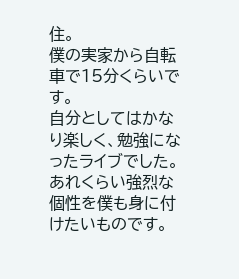住。
僕の実家から自転車で15分くらいです。
自分としてはかなり楽しく、勉強になったライブでした。
あれくらい強烈な個性を僕も身に付けたいものです。